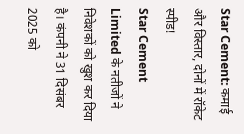Star Cement: कमाई और विस्तार, दोनों में रॉकेट स्पीड!
Star Cement Limited के नतीजों ने निवेशकों को खुश कर दिया है। कंपनी ने 31 दिसंबर 2025 को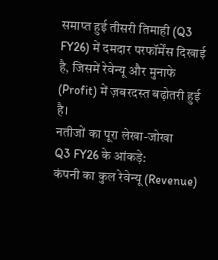समाप्त हुई तीसरी तिमाही (Q3 FY26) में दमदार परफॉर्मेंस दिखाई है, जिसमें रेवेन्यू और मुनाफे (Profit) में ज़बरदस्त बढ़ोतरी हुई है।
नतीजों का पूरा लेखा-जोखा
Q3 FY26 के आंकड़े:
कंपनी का कुल रेवेन्यू (Revenue)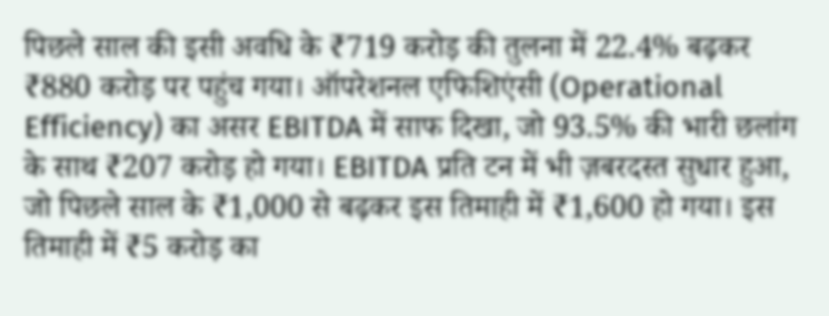पिछले साल की इसी अवधि के ₹719 करोड़ की तुलना में 22.4% बढ़कर ₹880 करोड़ पर पहुंच गया। ऑपरेशनल एफिशिएंसी (Operational Efficiency) का असर EBITDA में साफ दिखा, जो 93.5% की भारी छलांग के साथ ₹207 करोड़ हो गया। EBITDA प्रति टन में भी ज़बरदस्त सुधार हुआ, जो पिछले साल के ₹1,000 से बढ़कर इस तिमाही में ₹1,600 हो गया। इस तिमाही में ₹5 करोड़ का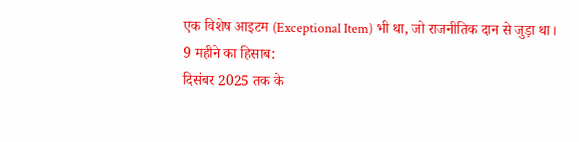एक विशेष आइटम (Exceptional Item) भी था, जो राजनीतिक दान से जुड़ा था।
9 महीने का हिसाब:
दिसंबर 2025 तक के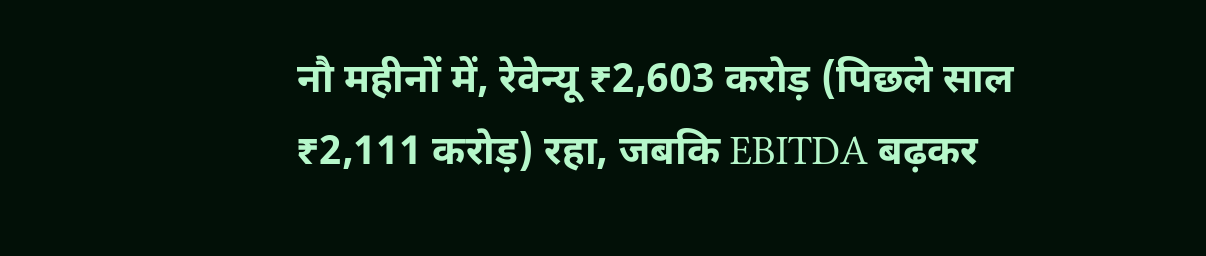नौ महीनों में, रेवेन्यू ₹2,603 करोड़ (पिछले साल ₹2,111 करोड़) रहा, जबकि EBITDA बढ़कर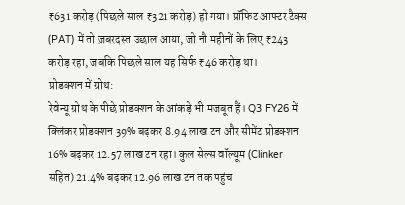₹631 करोड़ (पिछले साल ₹321 करोड़) हो गया। प्रॉफिट आफ्टर टैक्स (PAT) में तो ज़बरदस्त उछाल आया, जो नौ महीनों के लिए ₹243 करोड़ रहा, जबकि पिछले साल यह सिर्फ ₹46 करोड़ था।
प्रोडक्शन में ग्रोथ:
रेवेन्यू ग्रोथ के पीछे प्रोडक्शन के आंकड़े भी मजबूत हैं। Q3 FY26 में क्लिंकर प्रोडक्शन 39% बढ़कर 8.94 लाख टन और सीमेंट प्रोडक्शन 16% बढ़कर 12.57 लाख टन रहा। कुल सेल्स वॉल्यूम (Clinker सहित) 21.4% बढ़कर 12.96 लाख टन तक पहुंच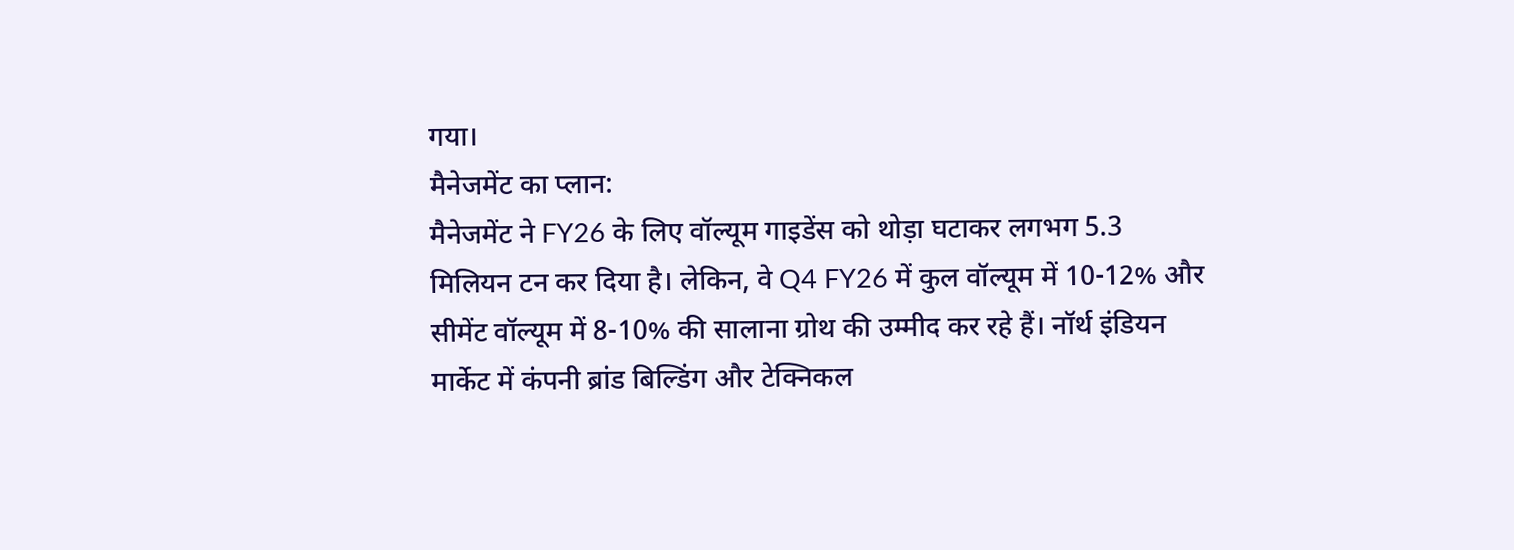गया।
मैनेजमेंट का प्लान:
मैनेजमेंट ने FY26 के लिए वॉल्यूम गाइडेंस को थोड़ा घटाकर लगभग 5.3 मिलियन टन कर दिया है। लेकिन, वे Q4 FY26 में कुल वॉल्यूम में 10-12% और सीमेंट वॉल्यूम में 8-10% की सालाना ग्रोथ की उम्मीद कर रहे हैं। नॉर्थ इंडियन मार्केट में कंपनी ब्रांड बिल्डिंग और टेक्निकल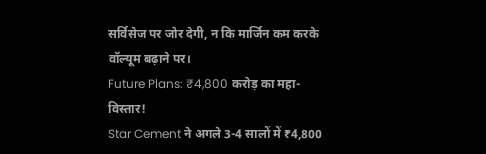सर्विसेज पर जोर देगी, न कि मार्जिन कम करके वॉल्यूम बढ़ाने पर।
Future Plans: ₹4,800 करोड़ का महा-विस्तार!
Star Cement ने अगले 3-4 सालों में ₹4,800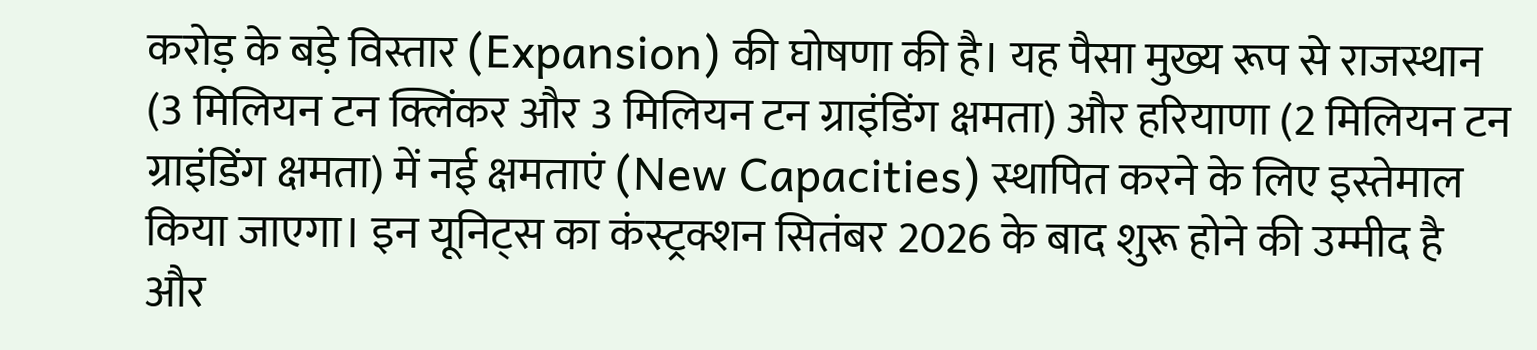करोड़ के बड़े विस्तार (Expansion) की घोषणा की है। यह पैसा मुख्य रूप से राजस्थान (3 मिलियन टन क्लिंकर और 3 मिलियन टन ग्राइंडिंग क्षमता) और हरियाणा (2 मिलियन टन ग्राइंडिंग क्षमता) में नई क्षमताएं (New Capacities) स्थापित करने के लिए इस्तेमाल किया जाएगा। इन यूनिट्स का कंस्ट्रक्शन सितंबर 2026 के बाद शुरू होने की उम्मीद है और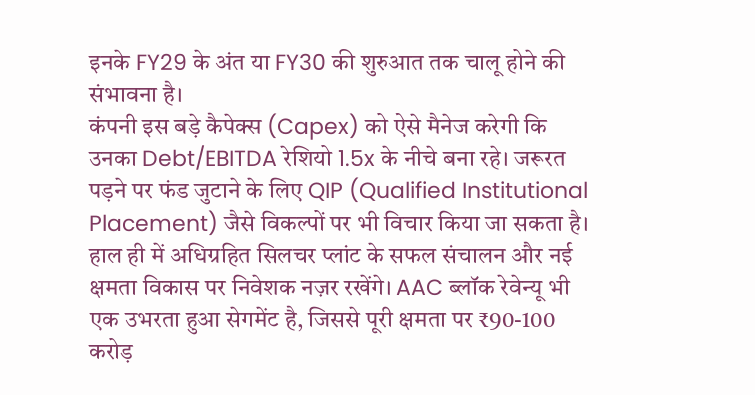इनके FY29 के अंत या FY30 की शुरुआत तक चालू होने की संभावना है।
कंपनी इस बड़े कैपेक्स (Capex) को ऐसे मैनेज करेगी कि उनका Debt/EBITDA रेशियो 1.5x के नीचे बना रहे। जरूरत पड़ने पर फंड जुटाने के लिए QIP (Qualified Institutional Placement) जैसे विकल्पों पर भी विचार किया जा सकता है। हाल ही में अधिग्रहित सिलचर प्लांट के सफल संचालन और नई क्षमता विकास पर निवेशक नज़र रखेंगे। AAC ब्लॉक रेवेन्यू भी एक उभरता हुआ सेगमेंट है, जिससे पूरी क्षमता पर ₹90-100 करोड़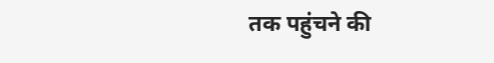तक पहुंचने की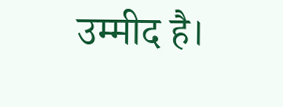उम्मीद है।